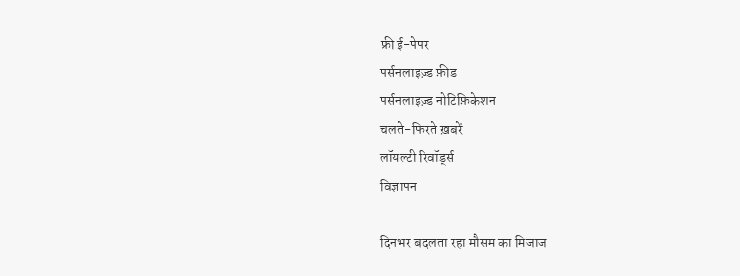फ्री ई-पेपर
पर्सनलाइज़्ड फ़ीड
पर्सनलाइज़्ड नोटिफ़िकेशन
चलते-फिरते ख़बरें
लॉयल्टी रिवॉर्ड्स
विज्ञापन

दिनभर बदलता रहा मौसम का मिजाज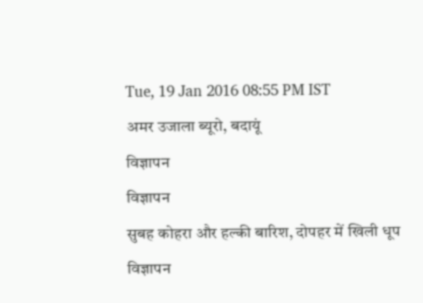Tue, 19 Jan 2016 08:55 PM IST
अमर उजाला ब्यूरो, बदायूं
विज्ञापन
विज्ञापन
सुबह कोहरा और हल्की बारिश, दोपहर में खिली धूप
विज्ञापन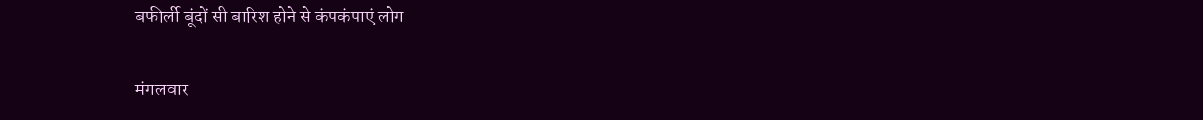बफीर्ली बूंदों सी बारिश होने से कंपकंपाएं लोग

मंगलवार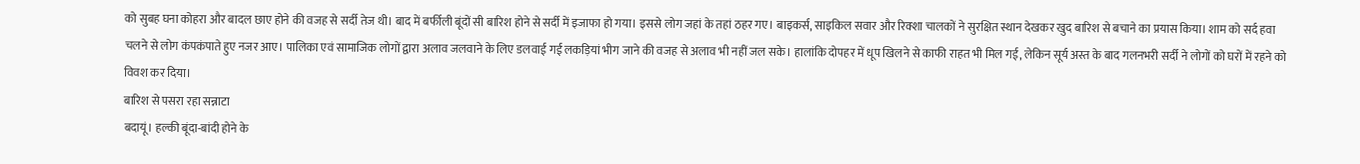को सुबह घना कोहरा और बादल छाए होने की वजह से सर्दी तेज थी। बाद में बर्फीली बूंदों सी बारिश होने से सर्दी में इजाफा हो गया। इससे लोग जहां के तहां ठहर गए। बाइकर्स, साइकिल सवार और रिक्शा चालकों ने सुरक्षित स्थान देखकर खुद बारिश से बचाने का प्रयास किया। शाम को सर्द हवा चलने से लोग कंपकंपाते हुए नजर आए। पालिका एवं सामाजिक लोगों द्वारा अलाव जलवाने के लिए डलवाई गई लकड़ियां भीग जाने की वजह से अलाव भी नहीं जल सके। हालांकि दोपहर में धूप खिलने से काफी राहत भी मिल गई, लेकिन सूर्य अस्त के बाद गलनभरी सर्दी ने लोगों को घरों में रहने को विवश कर दिया।
बारिश से पसरा रहा सन्नाटा
बदायूं। हल्की बूंदा-बांदी होने के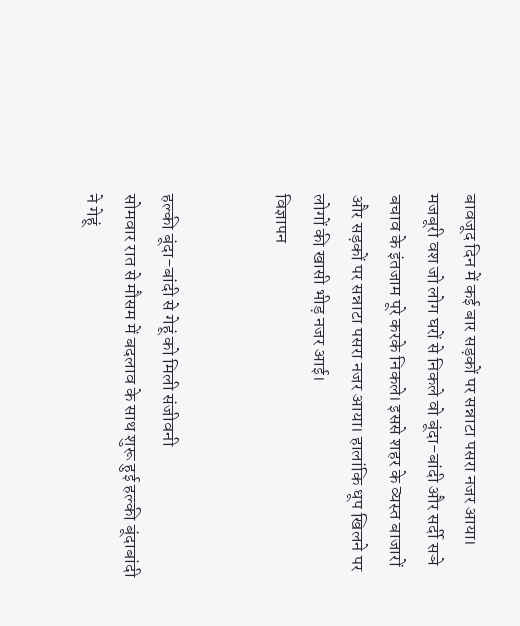बावजूद दिन में कई बार सड़कों पर सन्नाटा पसरा नजर आया। मजबूरी वश जो लोग घरों से निकले वो बूंदा-बांदी और सर्दी सञे बचाव के इंतजाम पूरे करके निकले। इससे शहर के व्यस्त बाजारों और सड़कों पर सन्नाटा पसरा नजर आया। हालांकि धूप खिलने पर लोगों की खासी भीड़ नजर आई।
विज्ञापन


हल्की बूंदा-बांदी से गेहूं को मिली संजीवनी
सोमवार रात से मौसम में बदलाव के साथ शुरू हुई हल्की बूंदाबांदी ने गेहूं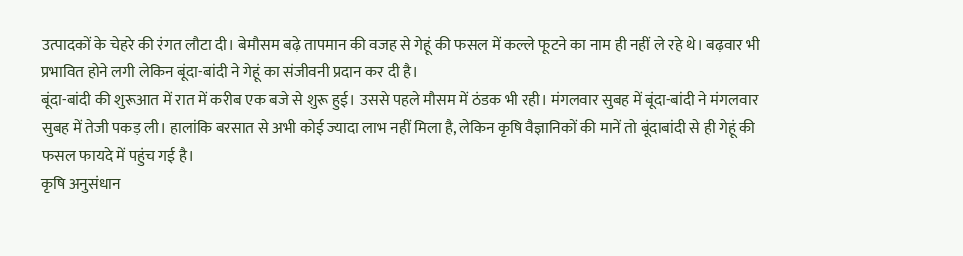उत्पादकों के चेहरे की रंगत लौटा दी। बेमौसम बढ़े तापमान की वजह से गेहूं की फसल में कल्ले फूटने का नाम ही नहीं ले रहे थे। बढ़वार भी प्रभावित होने लगी लेकिन बूंदा-बांदी ने गेहूं का संजीवनी प्रदान कर दी है।
बूंदा-बांदी की शुरूआत में रात में करीब एक बजे से शुरू हुई। उससे पहले मौसम में ठंडक भी रही। मंगलवार सुबह में बूंदा-बांदी ने मंगलवार सुबह में तेजी पकड़ ली। हालांकि बरसात से अभी कोई ज्यादा लाभ नहीं मिला है, लेकिन कृषि वैज्ञानिकों की मानें तो बूंदाबांदी से ही गेहूं की फसल फायदे में पहुंच गई है।
कृषि अनुसंधान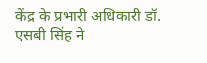केंद्र के प्रभारी अधिकारी डॉ. एसबी सिंह ने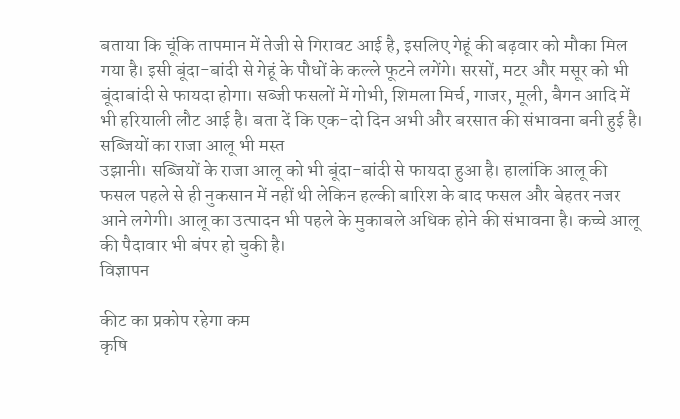बताया कि चूंकि तापमान में तेजी से गिरावट आई है, इसलिए गेहूं की बढ़वार को मौका मिल गया है। इसी बूंदा-बांदी से गेहूं के पौधों के कल्ले फूटने लगेंगे। सरसों, मटर और मसूर को भी बूंदाबांदी से फायदा होगा। सब्जी फसलों में गोभी, शिमला मिर्च, गाजर, मूली, बैगन आदि में भी हरियाली लौट आई है। बता दें कि एक-दो दिन अभी और बरसात की संभावना बनी हुई है।
सब्जियों का राजा आलू भी मस्त
उझानी। सब्जियों के राजा आलू को भी बूंदा-बांदी से फायदा हुआ है। हालांकि आलू की फसल पहले से ही नुकसान में नहीं थी लेकिन हल्की बारिश के बाद फसल और बेहतर नजर आने लगेगी। आलू का उत्पादन भी पहले के मुकाबले अधिक होने की संभावना है। कच्चे आलू की पैदावार भी बंपर हो चुकी है।
विज्ञापन

कीट का प्रकोप रहेगा कम
कृषि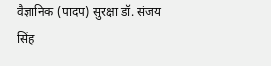वैज्ञानिक (पादप) सुरक्षा डॉ. संजय सिंह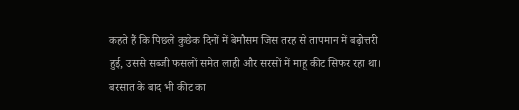कहते हैं कि पिछले कुछेक दिनों में बेमौसम जिस तरह से तापमान में बढ़ोत्तरी हुई, उससे सब्जी फसलों समेत लाही और सरसों में माहू कीट सिफर रहा था। बरसात के बाद भी कीट का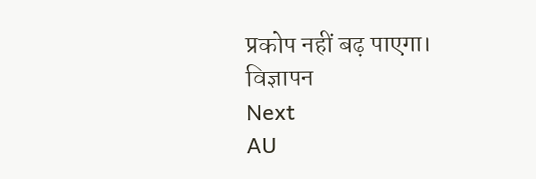प्रकोप नहीं बढ़ पाएगा।
विज्ञापन
Next
AU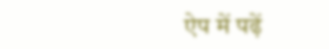ऐप में पढ़ें